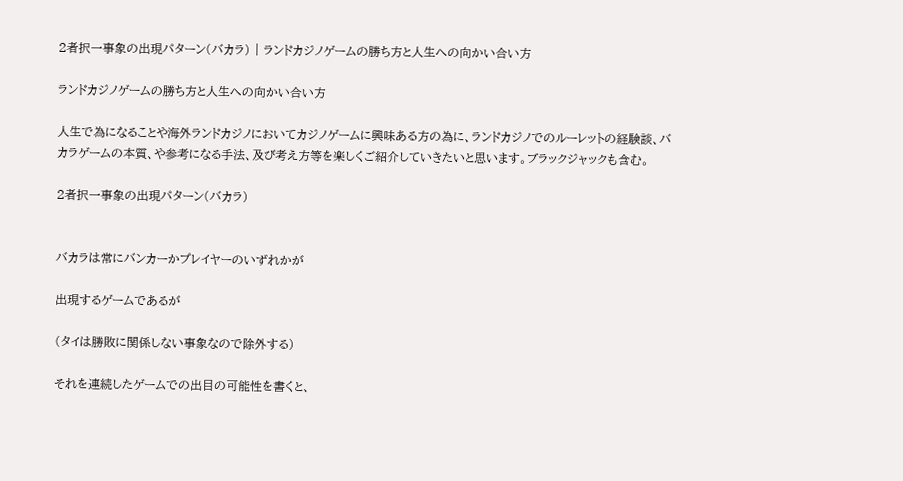2者択一事象の出現パターン(バカラ) | ランドカジノゲームの勝ち方と人生への向かい合い方

ランドカジノゲームの勝ち方と人生への向かい合い方

人生で為になることや海外ランドカジノにおいてカジノゲームに興味ある方の為に、ランドカジノでのルーレットの経験談、バカラゲームの本質、や参考になる手法、及び考え方等を楽しくご紹介していきたいと思います。ブラックジャックも含む。

2者択一事象の出現パターン(バカラ)


バカラは常にバンカーかプレイヤーのいずれかが

出現するゲームであるが

(タイは勝敗に関係しない事象なので除外する)

それを連続したゲームでの出目の可能性を書くと、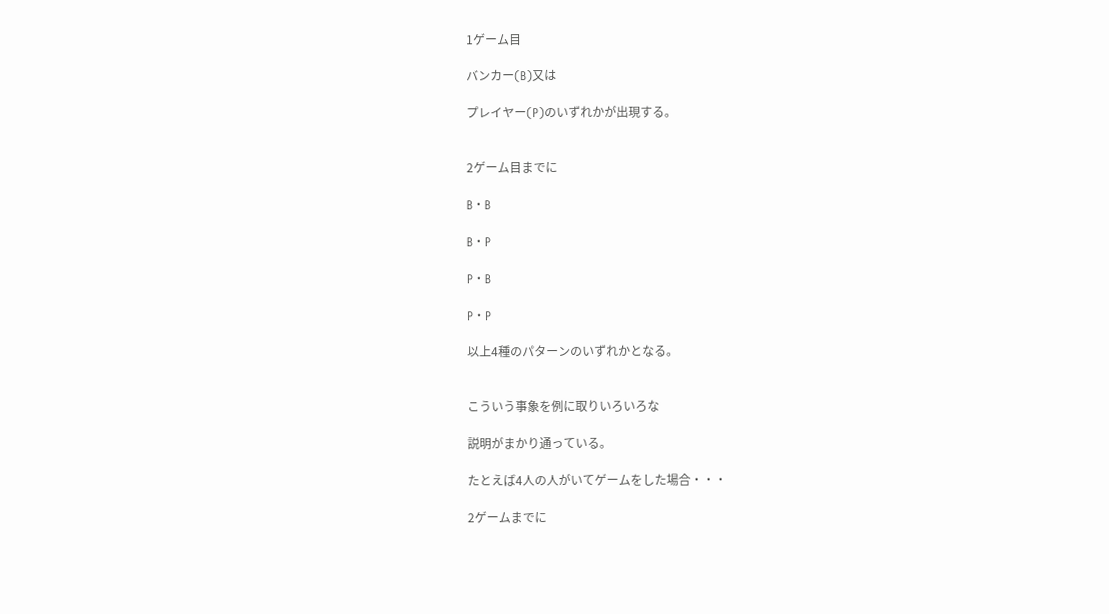1ゲーム目

バンカー(B)又は

プレイヤー(P)のいずれかが出現する。


2ゲーム目までに

B・B

B・P

P・B

P・P

以上4種のパターンのいずれかとなる。


こういう事象を例に取りいろいろな

説明がまかり通っている。

たとえば4人の人がいてゲームをした場合・・・

2ゲームまでに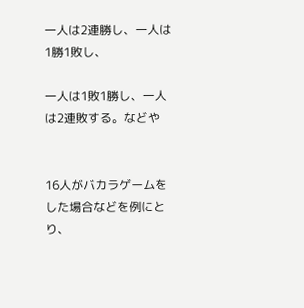一人は2連勝し、一人は1勝1敗し、

一人は1敗1勝し、一人は2連敗する。などや


16人がバカラゲームをした場合などを例にとり、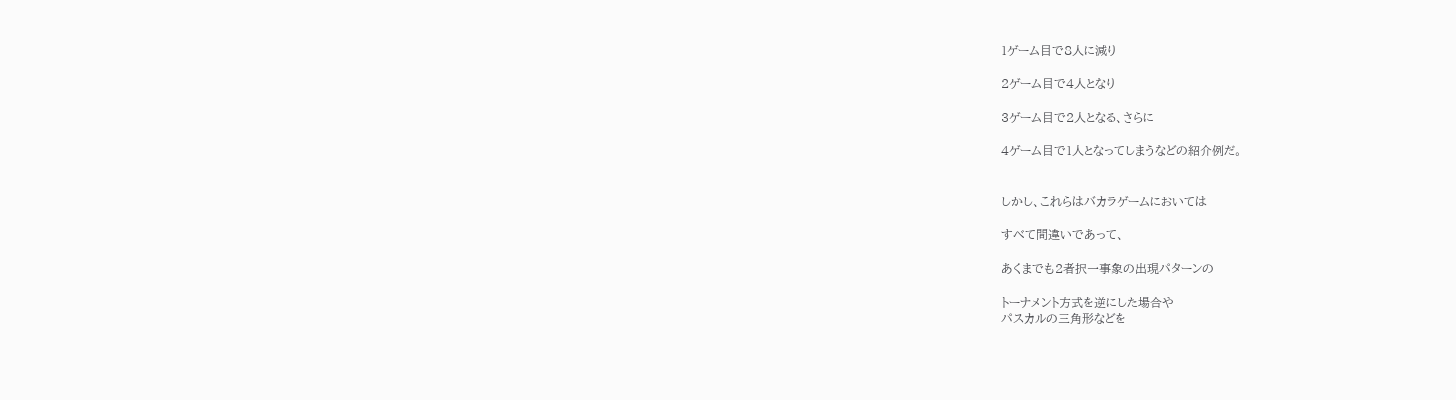1ゲーム目で8人に減り

2ゲーム目で4人となり

3ゲーム目で2人となる、さらに

4ゲーム目で1人となってしまうなどの紹介例だ。


しかし、これらはバカラゲームにおいては

すべて間違いであって、

あくまでも2者択一事象の出現パターンの

トーナメント方式を逆にした場合や
パスカルの三角形などを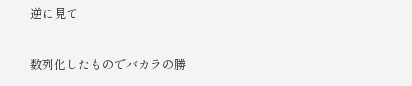逆に見て

数列化したものでバカラの勝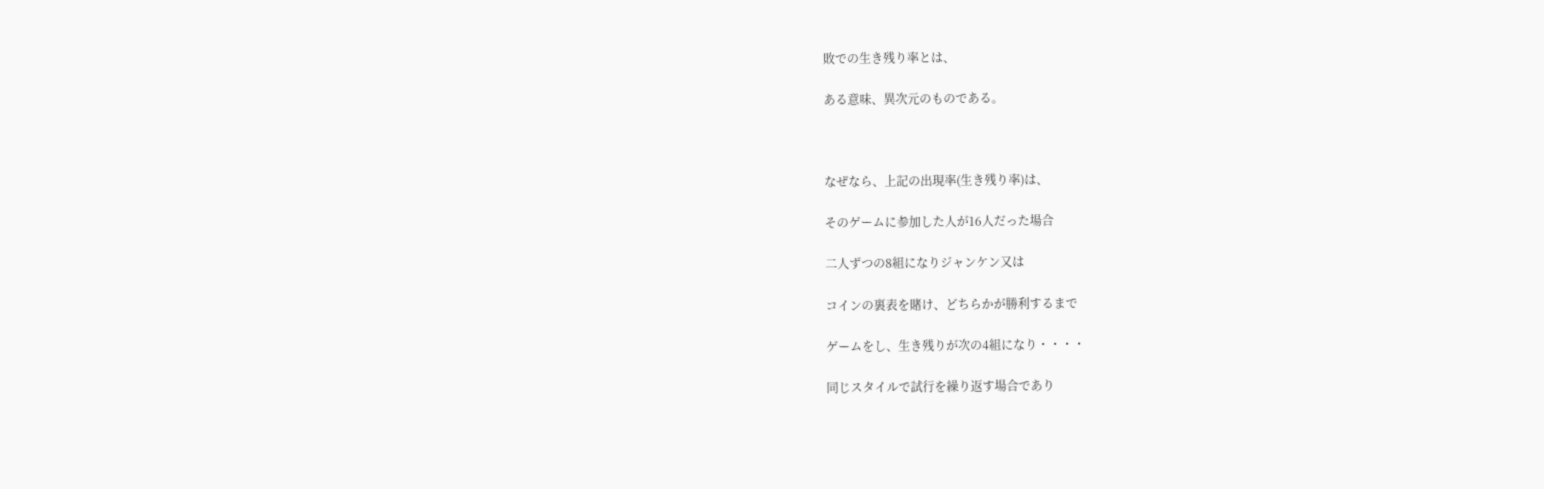敗での生き残り率とは、

ある意味、異次元のものである。



なぜなら、上記の出現率(生き残り率)は、

そのゲームに参加した人が16人だった場合

二人ずつの8組になりジャンケン又は

コインの裏表を賭け、どちらかが勝利するまで

ゲームをし、生き残りが次の4組になり・・・・

同じスタイルで試行を繰り返す場合であり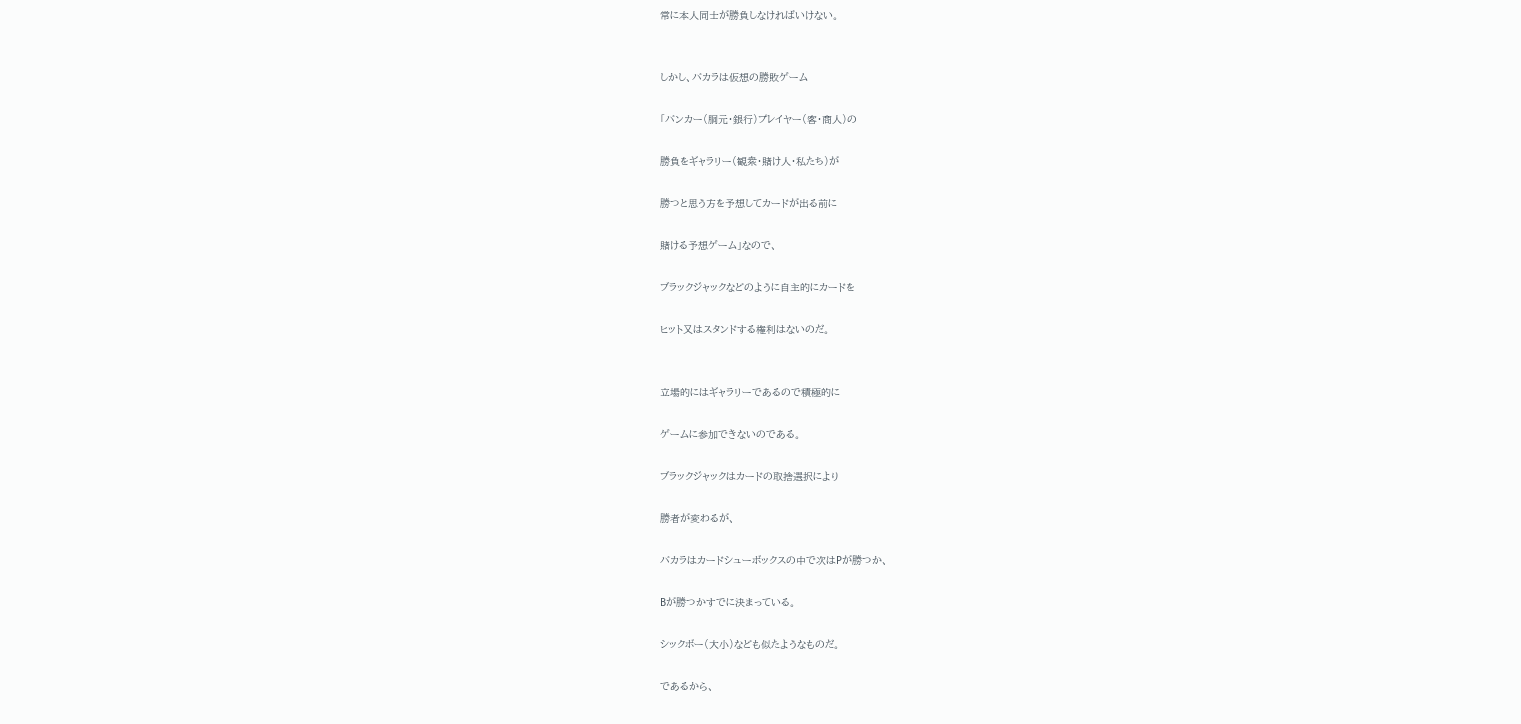常に本人同士が勝負しなければいけない。


しかし、バカラは仮想の勝敗ゲーム

「バンカー(胴元・銀行)プレイヤー(客・商人)の

勝負をギャラリー(観衆・賭け人・私たち)が

勝つと思う方を予想してカードが出る前に

賭ける予想ゲーム」なので、

ブラックジャックなどのように自主的にカードを

ヒット又はスタンドする権利はないのだ。


立場的にはギャラリーであるので積極的に

ゲームに参加できないのである。

ブラックジャックはカードの取捨選択により

勝者が変わるが、

バカラはカードシューボックスの中で次はPが勝つか、

Bが勝つかすでに決まっている。

シックボー(大小)なども似たようなものだ。

であるから、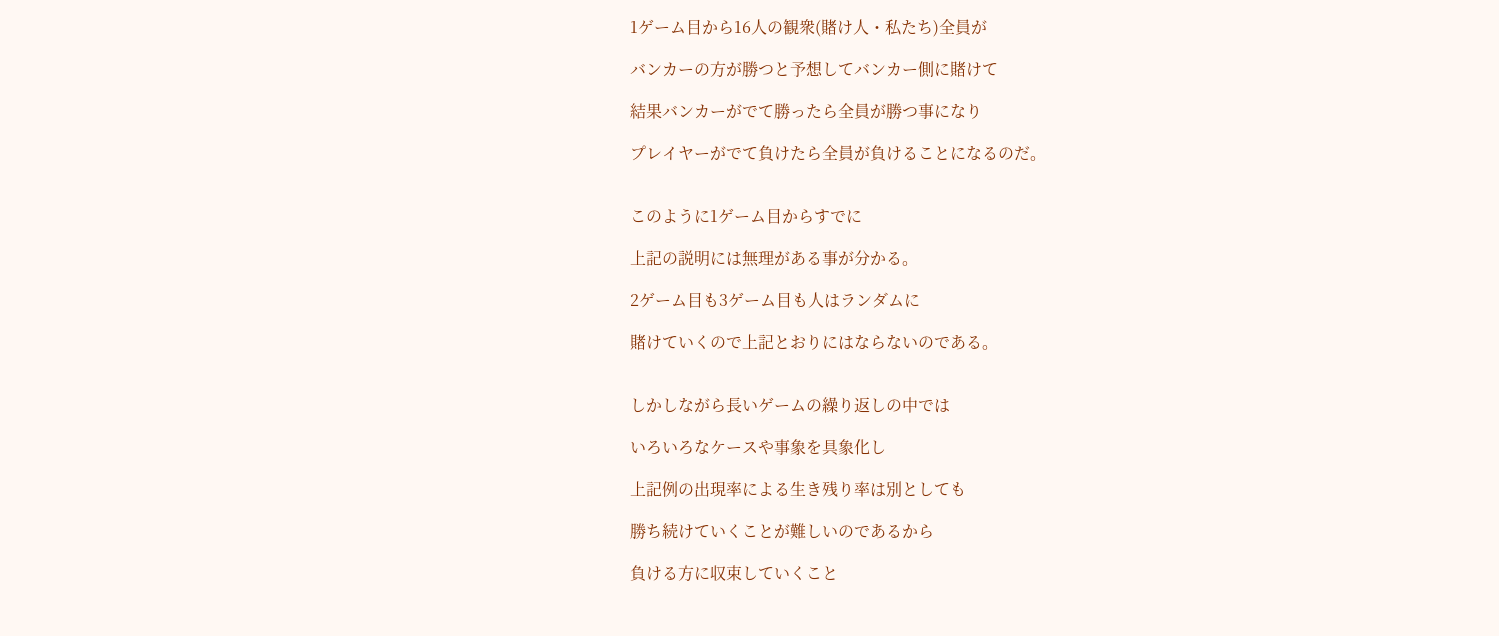1ゲーム目から16人の観衆(賭け人・私たち)全員が

バンカーの方が勝つと予想してバンカー側に賭けて

結果バンカーがでて勝ったら全員が勝つ事になり

プレイヤーがでて負けたら全員が負けることになるのだ。


このように1ゲーム目からすでに

上記の説明には無理がある事が分かる。

2ゲーム目も3ゲーム目も人はランダムに

賭けていくので上記とおりにはならないのである。


しかしながら長いゲームの繰り返しの中では

いろいろなケースや事象を具象化し

上記例の出現率による生き残り率は別としても

勝ち続けていくことが難しいのであるから

負ける方に収束していくこと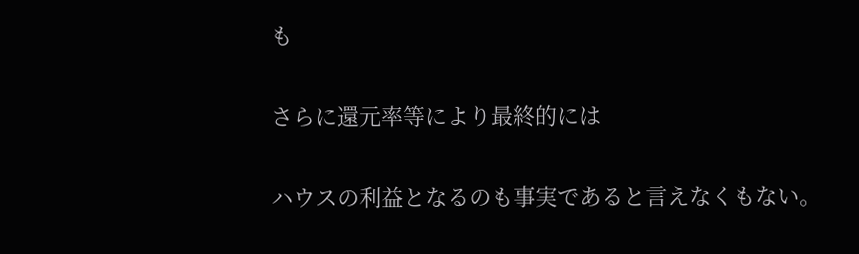も

さらに還元率等により最終的には

ハウスの利益となるのも事実であると言えなくもない。